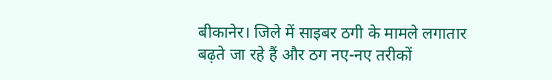बीकानेर। जिले में साइबर ठगी के मामले लगातार बढ़ते जा रहे हैं और ठग नए-नए तरीकों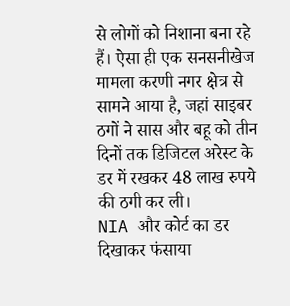से लोगों को निशाना बना रहे हैं। ऐसा ही एक सनसनीखेज मामला करणी नगर क्षेत्र से सामने आया है, जहां साइबर ठगों ने सास और बहू को तीन दिनों तक डिजिटल अरेस्ट के डर में रखकर 48 लाख रुपये की ठगी कर ली।
NIA और कोर्ट का डर दिखाकर फंसाया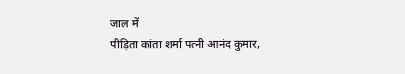जाल में
पीड़िता कांता शर्मा पत्नी आनंद कुमार,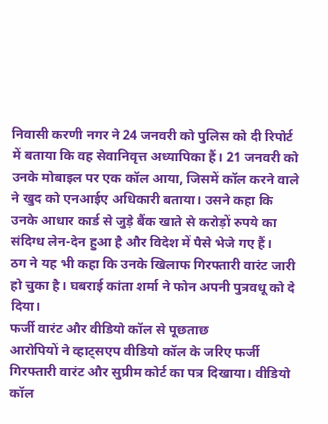निवासी करणी नगर ने 24 जनवरी को पुलिस को दी रिपोर्ट में बताया कि वह सेवानिवृत्त अध्यापिका हैं। 21 जनवरी को उनके मोबाइल पर एक कॉल आया, जिसमें कॉल करने वाले ने खुद को एनआईए अधिकारी बताया। उसने कहा कि उनके आधार कार्ड से जुड़े बैंक खाते से करोड़ों रुपये का संदिग्ध लेन-देन हुआ है और विदेश में पैसे भेजे गए हैं।
ठग ने यह भी कहा कि उनके खिलाफ गिरफ्तारी वारंट जारी हो चुका है। घबराई कांता शर्मा ने फोन अपनी पुत्रवधू को दे दिया।
फर्जी वारंट और वीडियो कॉल से पूछताछ
आरोपियों ने व्हाट्सएप वीडियो कॉल के जरिए फर्जी गिरफ्तारी वारंट और सुप्रीम कोर्ट का पत्र दिखाया। वीडियो कॉल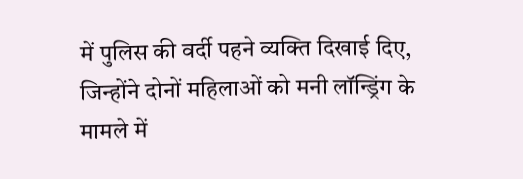में पुलिस की वर्दी पहने व्यक्ति दिखाई दिए, जिन्होंने दोनों महिलाओं को मनी लॉन्ड्रिंग के मामले में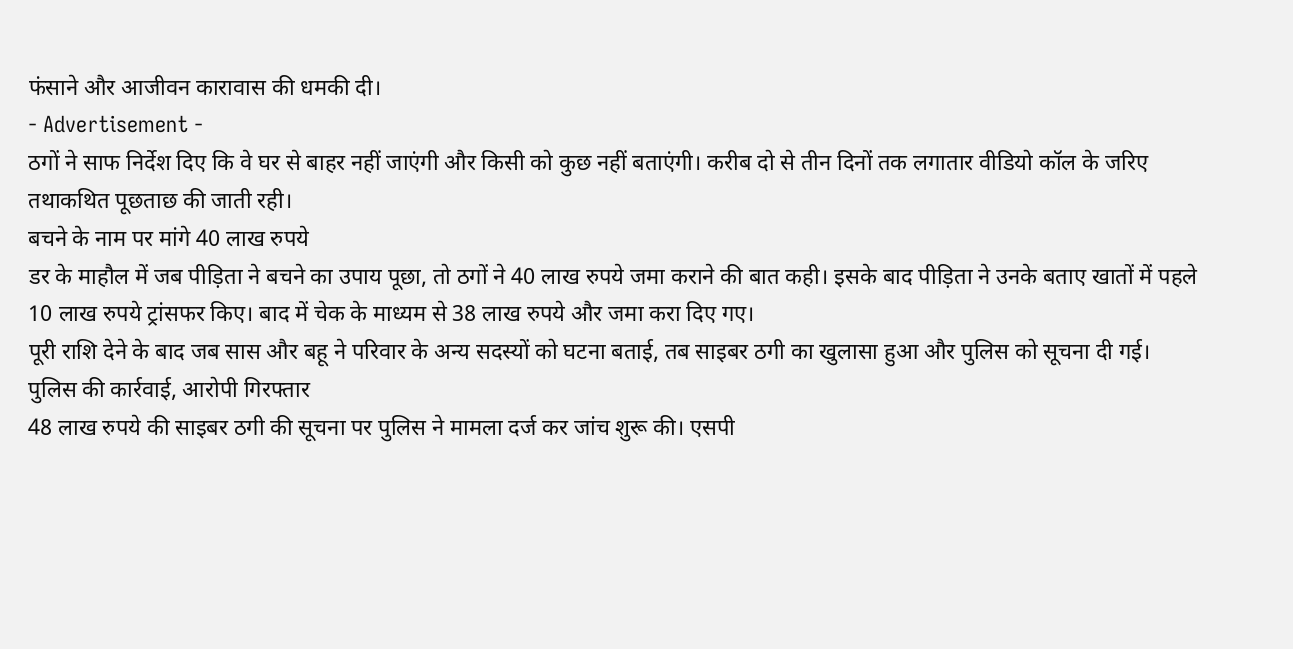फंसाने और आजीवन कारावास की धमकी दी।
- Advertisement -
ठगों ने साफ निर्देश दिए कि वे घर से बाहर नहीं जाएंगी और किसी को कुछ नहीं बताएंगी। करीब दो से तीन दिनों तक लगातार वीडियो कॉल के जरिए तथाकथित पूछताछ की जाती रही।
बचने के नाम पर मांगे 40 लाख रुपये
डर के माहौल में जब पीड़िता ने बचने का उपाय पूछा, तो ठगों ने 40 लाख रुपये जमा कराने की बात कही। इसके बाद पीड़िता ने उनके बताए खातों में पहले 10 लाख रुपये ट्रांसफर किए। बाद में चेक के माध्यम से 38 लाख रुपये और जमा करा दिए गए।
पूरी राशि देने के बाद जब सास और बहू ने परिवार के अन्य सदस्यों को घटना बताई, तब साइबर ठगी का खुलासा हुआ और पुलिस को सूचना दी गई।
पुलिस की कार्रवाई, आरोपी गिरफ्तार
48 लाख रुपये की साइबर ठगी की सूचना पर पुलिस ने मामला दर्ज कर जांच शुरू की। एसपी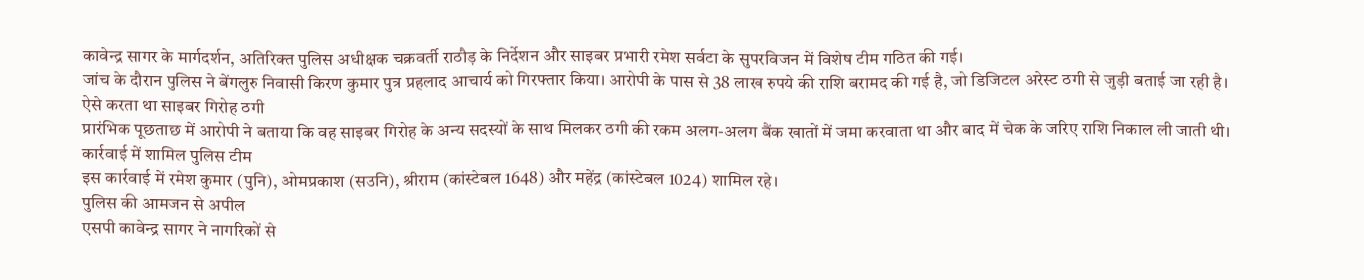कावेन्द्र सागर के मार्गदर्शन, अतिरिक्त पुलिस अधीक्षक चक्रवर्ती राठौड़ के निर्देशन और साइबर प्रभारी रमेश सर्वटा के सुपरविजन में विशेष टीम गठित की गई।
जांच के दौरान पुलिस ने बेंगलुरु निवासी किरण कुमार पुत्र प्रहलाद आचार्य को गिरफ्तार किया। आरोपी के पास से 38 लाख रुपये की राशि बरामद की गई है, जो डिजिटल अरेस्ट ठगी से जुड़ी बताई जा रही है।
ऐसे करता था साइबर गिरोह ठगी
प्रारंभिक पूछताछ में आरोपी ने बताया कि वह साइबर गिरोह के अन्य सदस्यों के साथ मिलकर ठगी की रकम अलग-अलग बैंक खातों में जमा करवाता था और बाद में चेक के जरिए राशि निकाल ली जाती थी।
कार्रवाई में शामिल पुलिस टीम
इस कार्रवाई में रमेश कुमार (पुनि), ओमप्रकाश (सउनि), श्रीराम (कांस्टेबल 1648) और महेंद्र (कांस्टेबल 1024) शामिल रहे।
पुलिस की आमजन से अपील
एसपी कावेन्द्र सागर ने नागरिकों से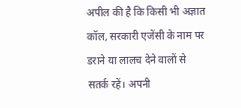अपील की है कि किसी भी अज्ञात कॉल, सरकारी एजेंसी के नाम पर डराने या लालच देने वालों से सतर्क रहें। अपनी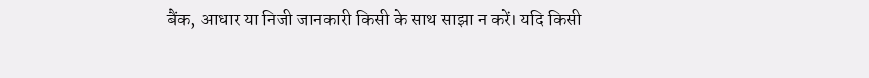बैंक, आधार या निजी जानकारी किसी के साथ साझा न करें। यदि किसी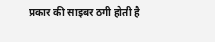प्रकार की साइबर ठगी होती है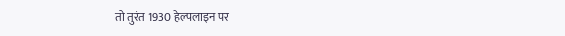तो तुरंत 1930 हेल्पलाइन पर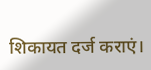शिकायत दर्ज कराएं।